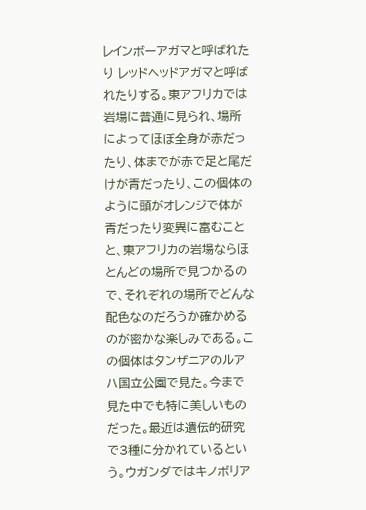レインボーアガマと呼ばれたり レッドヘッドアガマと呼ばれたりする。東アフリカでは岩場に普通に見られ、場所によってほぼ全身が赤だったり、体までが赤で足と尾だけが青だったり、この個体のように頭がオレンジで体が青だったり変異に富むことと、東アフリカの岩場ならほとんどの場所で見つかるので、それぞれの場所でどんな配色なのだろうか確かめるのが密かな楽しみである。この個体はタンザニアのルアハ国立公園で見た。今まで見た中でも特に美しいものだった。最近は遺伝的研究で3種に分かれているという。ウガンダではキノボリア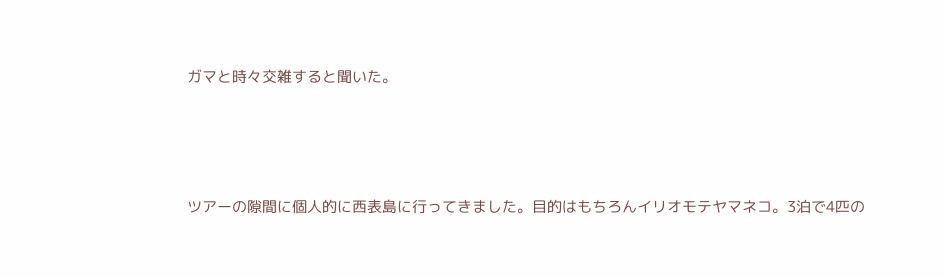ガマと時々交雑すると聞いた。




ツアーの隙間に個人的に西表島に行ってきました。目的はもちろんイリオモテヤマネコ。3泊で4匹の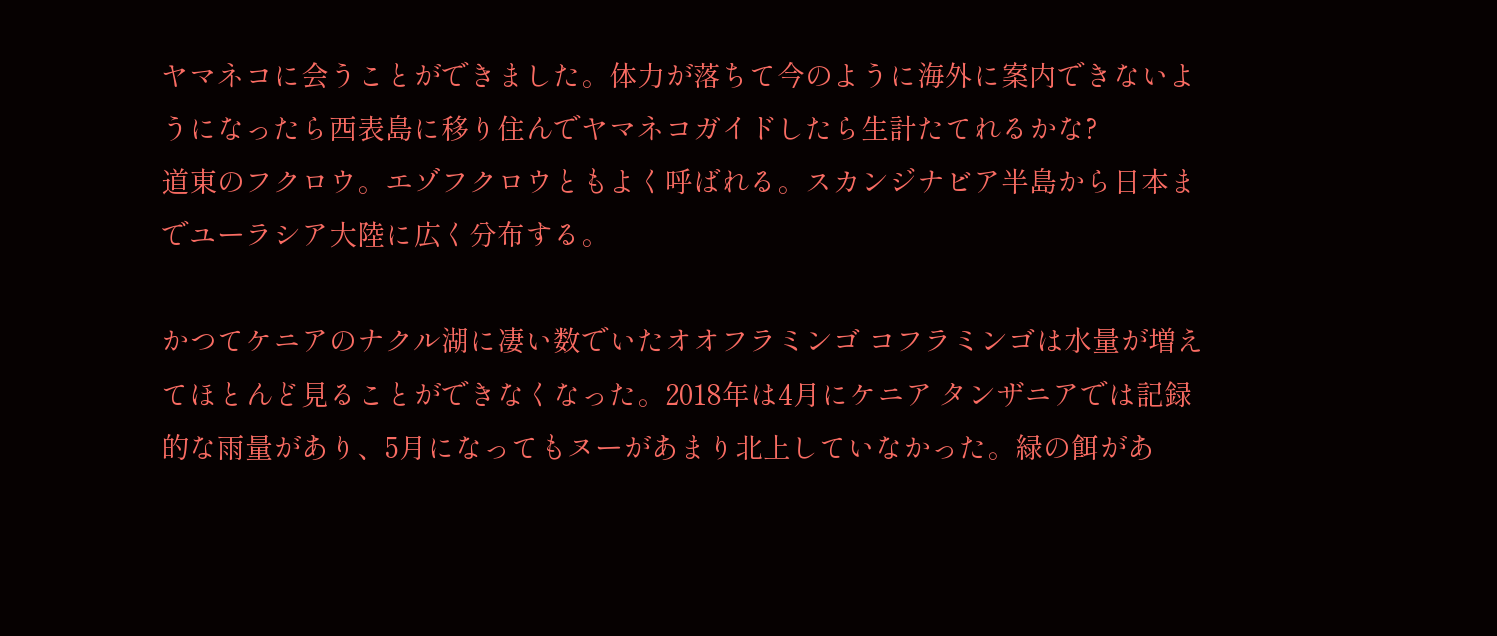ヤマネコに会うことができました。体力が落ちて今のように海外に案内できないようになったら西表島に移り住んでヤマネコガイドしたら生計たてれるかな?
道東のフクロウ。エゾフクロウともよく呼ばれる。スカンジナビア半島から日本までユーラシア大陸に広く分布する。

かつてケニアのナクル湖に凄い数でいたオオフラミンゴ コフラミンゴは水量が増えてほとんど見ることができなくなった。2018年は4月にケニア タンザニアでは記録的な雨量があり、5月になってもヌーがあまり北上していなかった。緑の餌があ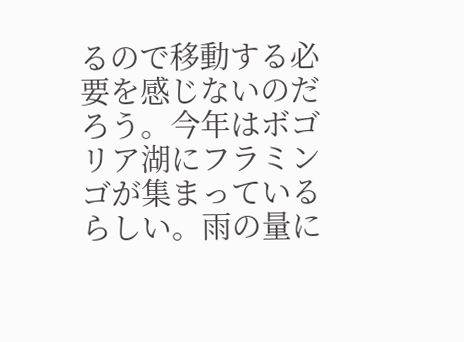るので移動する必要を感じないのだろう。今年はボゴリア湖にフラミンゴが集まっているらしい。雨の量に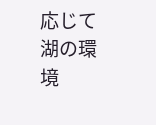応じて湖の環境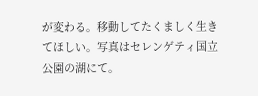が変わる。移動してたくましく生きてほしい。写真はセレンゲティ国立公園の湖にて。